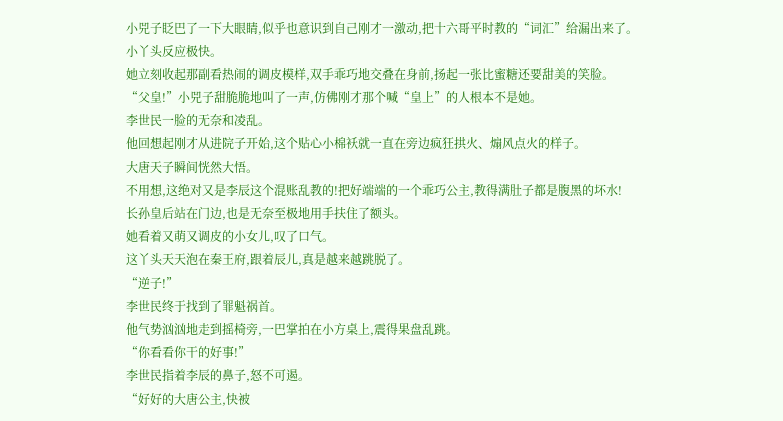小兕子眨巴了一下大眼睛,似乎也意识到自己刚才一激动,把十六哥平时教的“词汇”给漏出来了。
小丫头反应极快。
她立刻收起那副看热闹的调皮模样,双手乖巧地交叠在身前,扬起一张比蜜糖还要甜美的笑脸。
“父皇!”小兕子甜脆脆地叫了一声,仿佛刚才那个喊“皇上”的人根本不是她。
李世民一脸的无奈和凌乱。
他回想起刚才从进院子开始,这个贴心小棉袄就一直在旁边疯狂拱火、煽风点火的样子。
大唐天子瞬间恍然大悟。
不用想,这绝对又是李辰这个混账乱教的!把好端端的一个乖巧公主,教得满肚子都是腹黑的坏水!
长孙皇后站在门边,也是无奈至极地用手扶住了额头。
她看着又萌又调皮的小女儿,叹了口气。
这丫头天天泡在秦王府,跟着辰儿,真是越来越跳脱了。
“逆子!”
李世民终于找到了罪魁祸首。
他气势汹汹地走到摇椅旁,一巴掌拍在小方桌上,震得果盘乱跳。
“你看看你干的好事!”
李世民指着李辰的鼻子,怒不可遏。
“好好的大唐公主,快被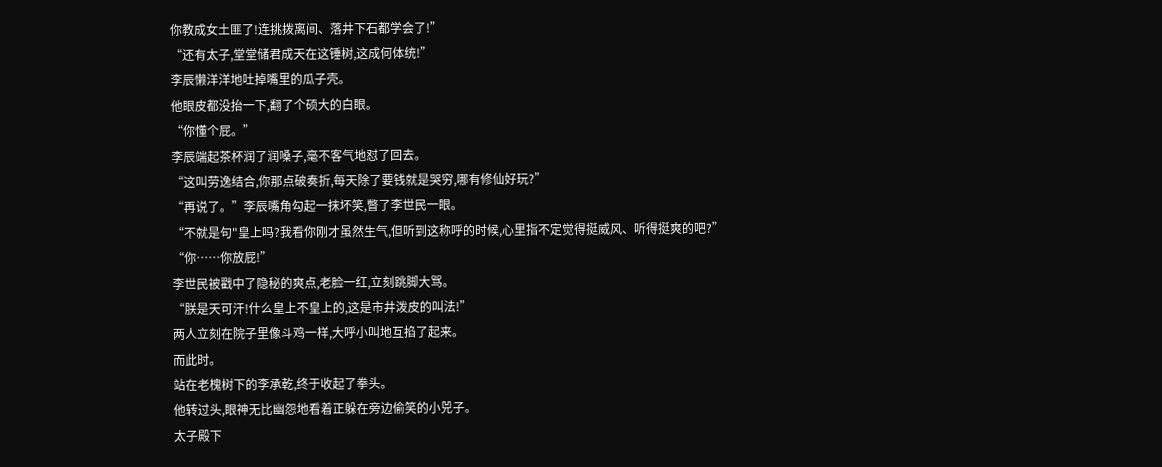你教成女土匪了!连挑拨离间、落井下石都学会了!”
“还有太子,堂堂储君成天在这锤树,这成何体统!”
李辰懒洋洋地吐掉嘴里的瓜子壳。
他眼皮都没抬一下,翻了个硕大的白眼。
“你懂个屁。”
李辰端起茶杯润了润嗓子,毫不客气地怼了回去。
“这叫劳逸结合,你那点破奏折,每天除了要钱就是哭穷,哪有修仙好玩?”
“再说了。”李辰嘴角勾起一抹坏笑,瞥了李世民一眼。
“不就是句"皇上吗?我看你刚才虽然生气,但听到这称呼的时候,心里指不定觉得挺威风、听得挺爽的吧?”
“你……你放屁!”
李世民被戳中了隐秘的爽点,老脸一红,立刻跳脚大骂。
“朕是天可汗!什么皇上不皇上的,这是市井泼皮的叫法!”
两人立刻在院子里像斗鸡一样,大呼小叫地互掐了起来。
而此时。
站在老槐树下的李承乾,终于收起了拳头。
他转过头,眼神无比幽怨地看着正躲在旁边偷笑的小兕子。
太子殿下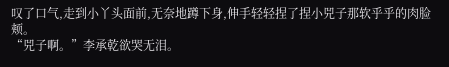叹了口气,走到小丫头面前,无奈地蹲下身,伸手轻轻捏了捏小兕子那软乎乎的肉脸颊。
“兕子啊。”李承乾欲哭无泪。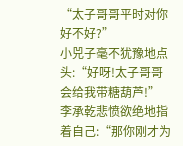“太子哥哥平时对你好不好?”
小兕子毫不犹豫地点头:“好呀!太子哥哥会给我带糖葫芦!”
李承乾悲愤欲绝地指着自己:“那你刚才为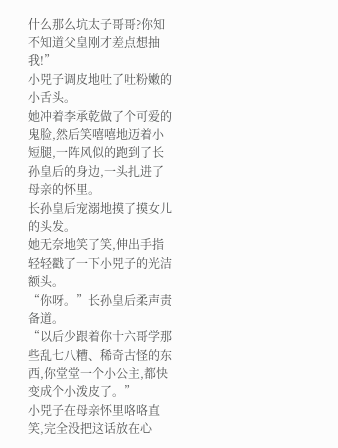什么那么坑太子哥哥?你知不知道父皇刚才差点想抽我!”
小兕子调皮地吐了吐粉嫩的小舌头。
她冲着李承乾做了个可爱的鬼脸,然后笑嘻嘻地迈着小短腿,一阵风似的跑到了长孙皇后的身边,一头扎进了母亲的怀里。
长孙皇后宠溺地摸了摸女儿的头发。
她无奈地笑了笑,伸出手指轻轻戳了一下小兕子的光洁额头。
“你呀。”长孙皇后柔声责备道。
“以后少跟着你十六哥学那些乱七八糟、稀奇古怪的东西,你堂堂一个小公主,都快变成个小泼皮了。”
小兕子在母亲怀里咯咯直笑,完全没把这话放在心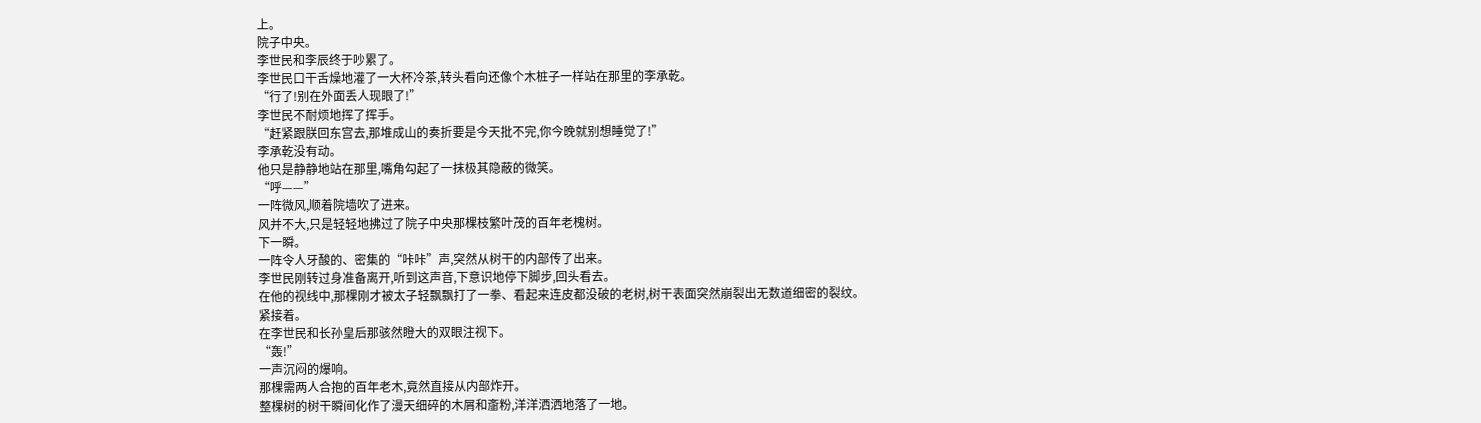上。
院子中央。
李世民和李辰终于吵累了。
李世民口干舌燥地灌了一大杯冷茶,转头看向还像个木桩子一样站在那里的李承乾。
“行了!别在外面丢人现眼了!”
李世民不耐烦地挥了挥手。
“赶紧跟朕回东宫去,那堆成山的奏折要是今天批不完,你今晚就别想睡觉了!”
李承乾没有动。
他只是静静地站在那里,嘴角勾起了一抹极其隐蔽的微笑。
“呼——”
一阵微风,顺着院墙吹了进来。
风并不大,只是轻轻地拂过了院子中央那棵枝繁叶茂的百年老槐树。
下一瞬。
一阵令人牙酸的、密集的“咔咔”声,突然从树干的内部传了出来。
李世民刚转过身准备离开,听到这声音,下意识地停下脚步,回头看去。
在他的视线中,那棵刚才被太子轻飘飘打了一拳、看起来连皮都没破的老树,树干表面突然崩裂出无数道细密的裂纹。
紧接着。
在李世民和长孙皇后那骇然瞪大的双眼注视下。
“轰!”
一声沉闷的爆响。
那棵需两人合抱的百年老木,竟然直接从内部炸开。
整棵树的树干瞬间化作了漫天细碎的木屑和齑粉,洋洋洒洒地落了一地。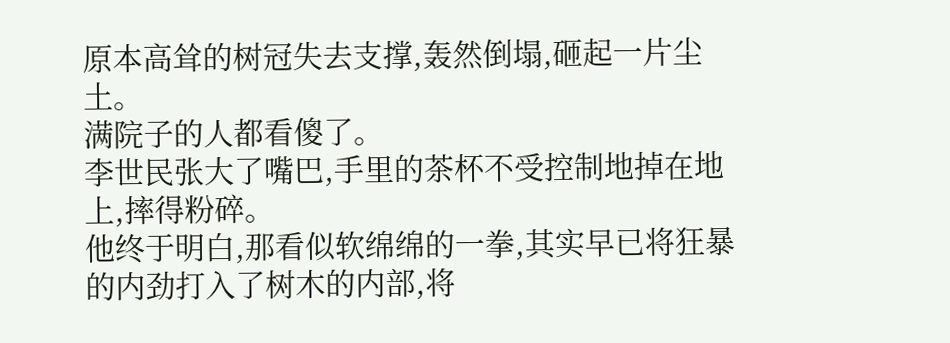原本高耸的树冠失去支撑,轰然倒塌,砸起一片尘土。
满院子的人都看傻了。
李世民张大了嘴巴,手里的茶杯不受控制地掉在地上,摔得粉碎。
他终于明白,那看似软绵绵的一拳,其实早已将狂暴的内劲打入了树木的内部,将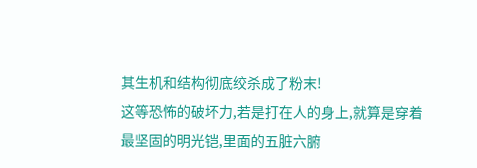其生机和结构彻底绞杀成了粉末!
这等恐怖的破坏力,若是打在人的身上,就算是穿着最坚固的明光铠,里面的五脏六腑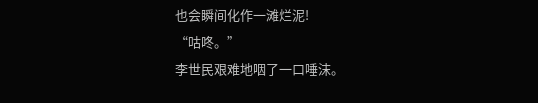也会瞬间化作一滩烂泥!
“咕咚。”
李世民艰难地咽了一口唾沫。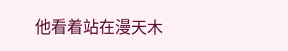他看着站在漫天木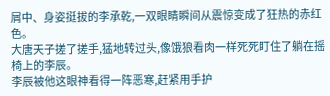屑中、身姿挺拔的李承乾,一双眼睛瞬间从震惊变成了狂热的赤红色。
大唐天子搓了搓手,猛地转过头,像饿狼看肉一样死死盯住了躺在摇椅上的李辰。
李辰被他这眼神看得一阵恶寒,赶紧用手护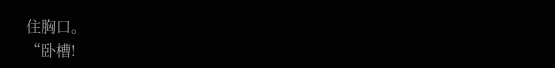住胸口。
“卧槽!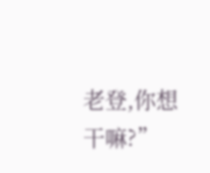老登,你想干嘛?”